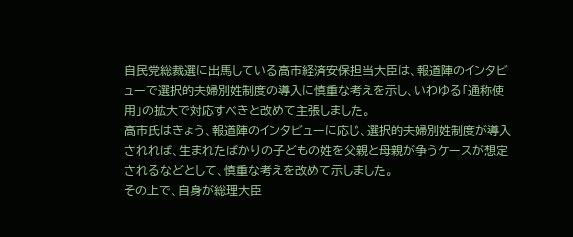自民党総裁選に出馬している高市経済安保担当大臣は、報道陣のインタビューで選択的夫婦別姓制度の導入に慎重な考えを示し、いわゆる「通称使用」の拡大で対応すべきと改めて主張しました。
高市氏はきょう、報道陣のインタビューに応じ、選択的夫婦別姓制度が導入されれば、生まれたばかりの子どもの姓を父親と母親が争うケースが想定されるなどとして、慎重な考えを改めて示しました。
その上で、自身が総理大臣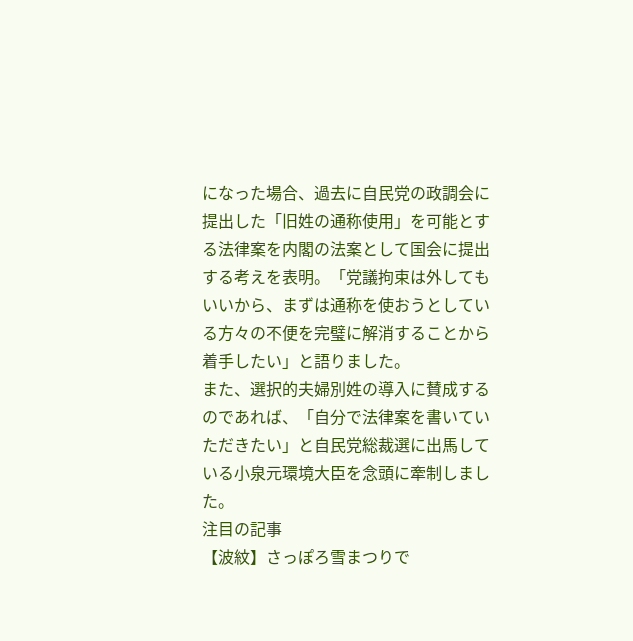になった場合、過去に自民党の政調会に提出した「旧姓の通称使用」を可能とする法律案を内閣の法案として国会に提出する考えを表明。「党議拘束は外してもいいから、まずは通称を使おうとしている方々の不便を完璧に解消することから着手したい」と語りました。
また、選択的夫婦別姓の導入に賛成するのであれば、「自分で法律案を書いていただきたい」と自民党総裁選に出馬している小泉元環境大臣を念頭に牽制しました。
注目の記事
【波紋】さっぽろ雪まつりで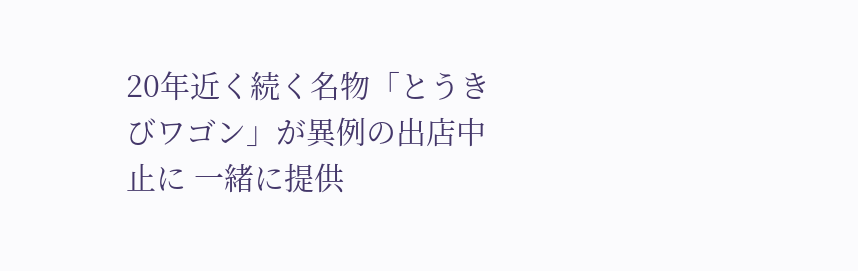20年近く続く名物「とうきびワゴン」が異例の出店中止に 一緒に提供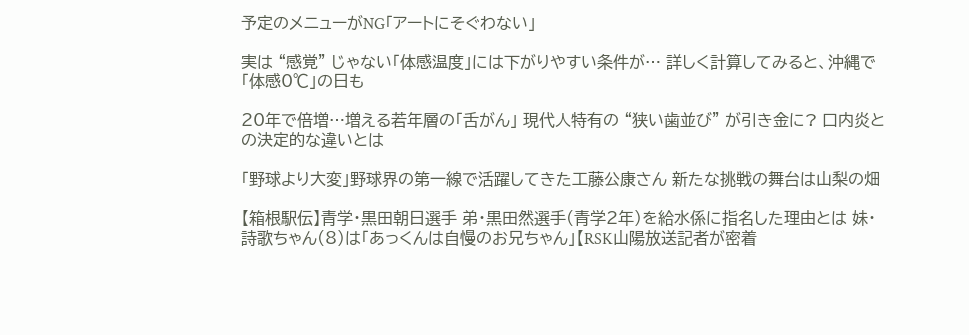予定のメニューがNG「アートにそぐわない」

実は “感覚” じゃない「体感温度」には下がりやすい条件が… 詳しく計算してみると、沖縄で「体感0℃」の日も

20年で倍増…増える若年層の「舌がん」 現代人特有の “狭い歯並び” が引き金に? 口内炎との決定的な違いとは

「野球より大変」野球界の第一線で活躍してきた工藤公康さん 新たな挑戦の舞台は山梨の畑

【箱根駅伝】青学・黒田朝日選手 弟・黒田然選手(青学2年)を給水係に指名した理由とは 妹・詩歌ちゃん(8)は「あっくんは自慢のお兄ちゃん」【RSK山陽放送記者が密着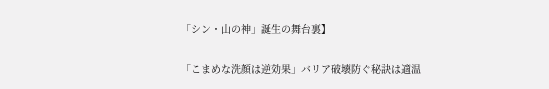「シン・山の神」誕生の舞台裏】

「こまめな洗顔は逆効果」バリア破壊防ぐ秘訣は適温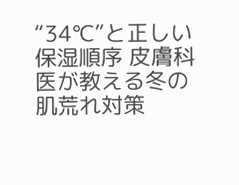“34℃”と正しい保湿順序 皮膚科医が教える冬の肌荒れ対策